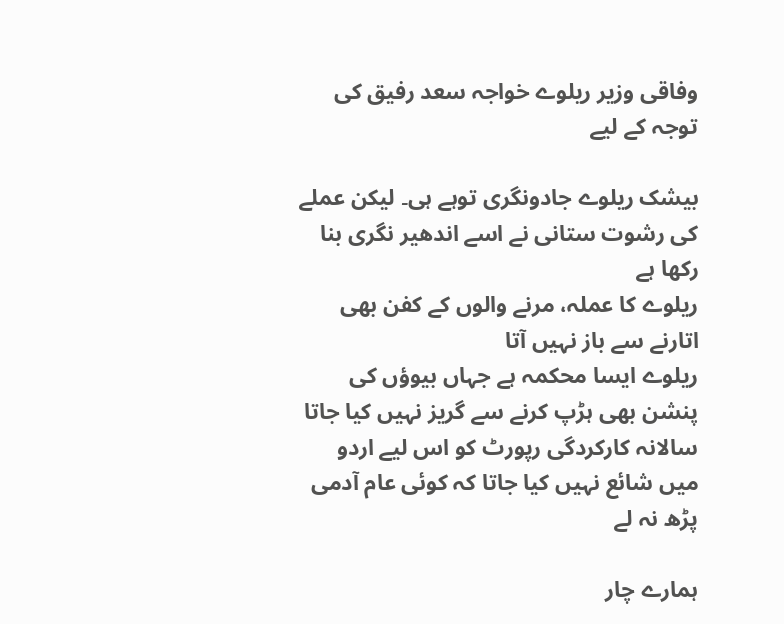وفاقی وزیر ریلوے خواجہ سعد رفیق کی توجہ کے لیے

بیشک ریلوے جادونگری توہے ہی۔ لیکن عملے کی رشوت ستانی نے اسے اندھیر نگری بنا رکھا ہے
ریلوے کا عملہ، مرنے والوں کے کفن بھی اتارنے سے باز نہیں آتا
ریلوے ایسا محکمہ ہے جہاں بیوؤں کی پنشن بھی ہڑپ کرنے سے گریز نہیں کیا جاتا
سالانہ کارکردگی رپورٹ کو اس لیے اردو میں شائع نہیں کیا جاتا کہ کوئی عام آدمی پڑھ نہ لے

ہمارے چار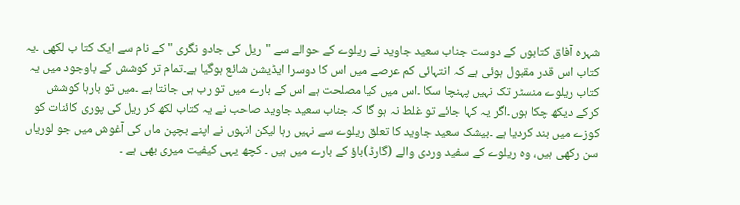شہرہ آفاق کتابوں کے دوست جناب سعید جاوید نے ریلوے کے حوالے سے "ریل کی جادو نگری " کے نام سے ایک کتا ب لکھی ۔یہ کتاب اس قدر مقبول ہوئی ہے کہ انتہائی کم عرصے میں اس کا دوسرا ایڈیشن شائع ہوگیا ہے۔تمام تر کوشش کے باوجود میں یہ کتاب ریلوے منسٹر تک نہیں پہنچا سکا ۔اس میں کیا مصلحت ہے اس کے بارے میں تو رب ہی جانتا ہے ۔میں تو بارہا کوشش کرکے دیکھ چکا ہوں۔اگر یہ کہا جائے تو غلط نہ ہو گا کہ جناب سعید جاوید صاحب نے یہ کتاب لکھ کر ریل کی پوری کائنات کو کوزے میں بند کردیا ہے ۔بیشک سعید جاوید کا تعلق ریلوے سے نہیں رہا لیکن انہوں نے اپنے بچپن ماں کی آغوش میں جو لوریاں سن رکھی ہیں، وہ ریلوے کے سفید وردی والے (گارڈ)باؤ کے بارے میں ہیں ۔ کچھ یہی کیفیت میری بھی ہے ۔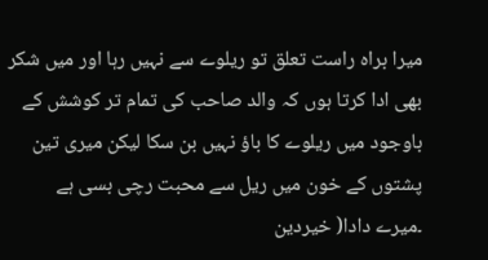میرا براہ راست تعلق تو ریلوے سے نہیں رہا اور میں شکر بھی ادا کرتا ہوں کہ والد صاحب کی تمام تر کوشش کے باوجود میں ریلوے کا باؤ نہیں بن سکا لیکن میری تین پشتوں کے خون میں ریل سے محبت رچی بسی ہے ۔میرے دادا( خیردین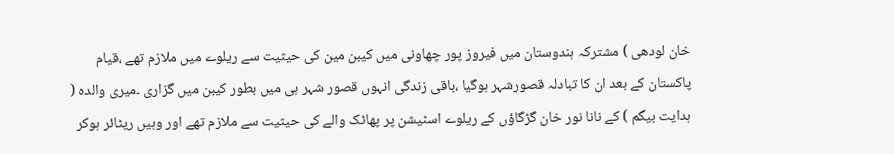خان لودھی ) مشترکہ ہندوستان میں فیروز پور چھاونی میں کیبن مین کی حیثیت سے ریلوے میں ملازم تھے ،قیام پاکستان کے بعد ان کا تبادلہ قصورشہر ہوگیا ،باقی زندگی انہوں قصور شہر ہی میں بطور کیبن میں گزاری ۔میری والدہ ( ہدایت بیگم ) کے نانا نور خان گڑگاؤں کے ریلوے اسٹیشن پر پھاٹک والے کی حیثیت سے ملازم تھے اور وہیں ریٹائر ہوکر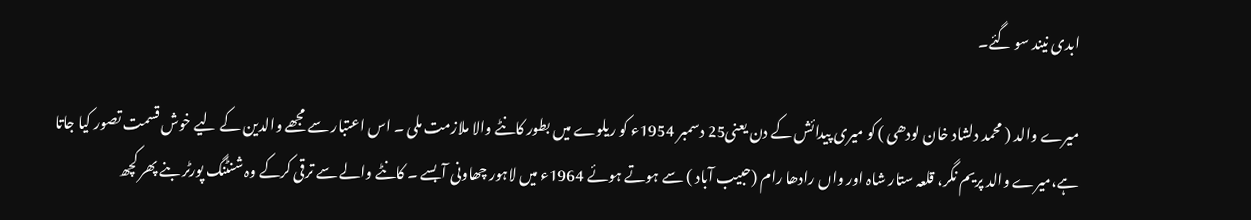ابدی نیند سو گئے۔

میرے والد ( محمد دلشاد خان لودھی ) کو میری پیدائش کے دن یعنی25 دسمبر 1954ء کو ریلوے میں بطور کانٹے والا ملازمت ملی ۔ اس اعتبار سے مجھے والدین کے لیے خوش قسمت تصور کیا جاتا ہے،میرے والد پریم نگر، قلعہ ستار شاہ اور واں رادھا رام (حبیب آباد ) سے ہوتے ہوئے 1964ء میں لاہور چھاونی آبسے ۔ کانٹے والے سے ترقی کرکے وہ شنٹنگ پورٹر بنے پھر کچھ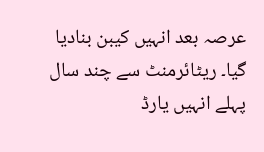عرصہ بعد انہیں کیبن بنادیا گیا۔ ریٹائرمنٹ سے چند سال پہلے انہیں یارڈ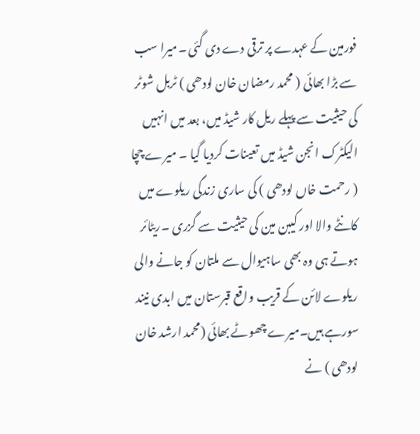فورمین کے عہدے پر ترقی دے دی گئی ۔میرا سب سے بڑا بھائی ( محمد رمضان خان لودھی ) ٹربل شوٹر کی حیثیت سے پہلے ریل کار شیڈ میں، بعد میں انہیں الیکٹرک انجن شیڈ میں تعینات کردیا گیا ۔ میرے چچا ( رحمت خاں لودھی ) کی ساری زندگی ریلوے میں کانٹے والا اور کیبن مین کی حیثیت سے گزری ۔ریٹائر ہوتے ہی وہ بھی ساہیوال سے ملتان کو جانے والی ریلوے لائن کے قریب واقع قبرستان میں ابدی نیند سورہے ہیں۔میرے چھوٹے بھائی (محمد ارشد خان لودھی ) نے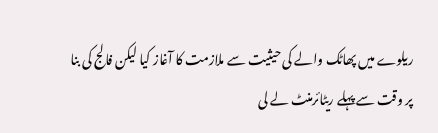ریلوے میں پھاٹک والے کی حیثیت سے ملازمت کا آغاز کیا لیکن فالج کی بنا پر وقت سے پہلے ریٹائرمنٹ لے لی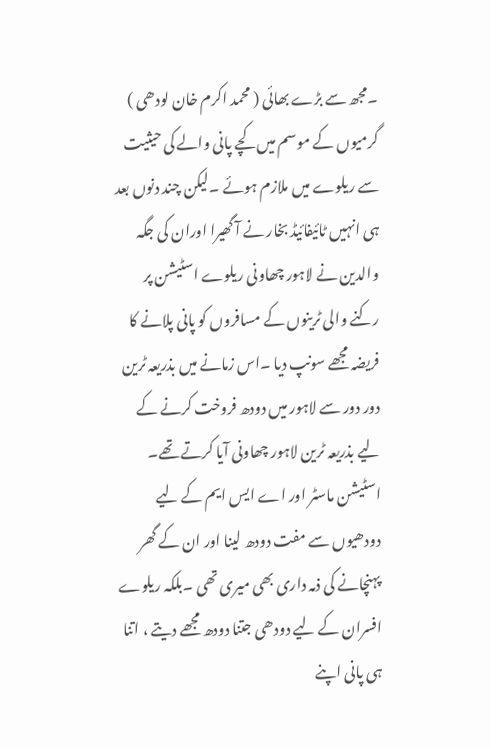۔مجھ سے بڑے بھائی ( محمد اکرم خان لودھی ) گرمیوں کے موسم میں کچے پانی والے کی حیثیت سے ریلوے میں ملازم ہوئے ۔لیکن چند دنوں بعد ہی انہیں ٹائیفائیڈ بخار نے آ گھیرا اوران کی جگہ والدین نے لاہور چھاونی ریلوے اسٹیشن پر رکنے والی ٹرینوں کے مسافروں کو پانی پلانے کا فریضہ مجھے سونپ دیا ۔اس زمانے میں بذریعہ ٹرین دور دور سے لاہور میں دودھ فروخت کرنے کے لیے بذریعہ ٹرین لاہور چھاونی آیا کرتے تھے۔ اسٹیشن ماسٹر اور اے ایس ایم کے لیے دودھیوں سے مفت دودھ لینا اور ان کے گھر پہنچانے کی ذمہ داری بھی میری تھی ۔بلکہ ریلوے افسران کے لیے دودھی جتنا دودھ مجھے دیتے ، اتنا ہی پانی اپنے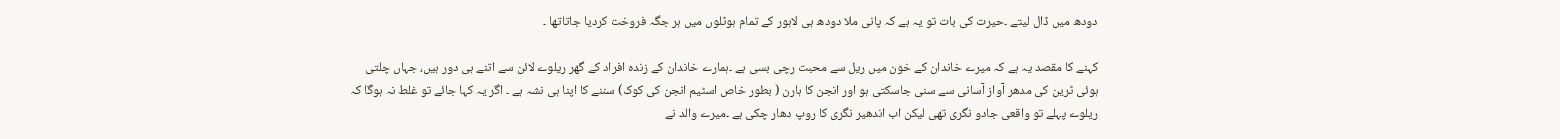دودھ میں ڈال لیتے ۔حیرت کی بات تو یہ ہے کہ پانی ملا دودھ ہی لاہور کے تمام ہوٹلوں میں ہر جگہ فروخت کردیا جاتاتھا ۔

کہنے کا مقصد یہ ہے کہ میرے خاندان کے خون میں ریل سے محبت رچی بسی ہے ۔ہمارے خاندان کے زندہ افراد کے گھر ریلوے لائن سے اتنے ہی دور ہیں، جہاں چلتی ہوئی ٹرین کی مدھر آواز آسانی سے سنی جاسکتی ہو اور انجن کا ہارن ( بطور خاص اسٹیم انجن کی کوک) سننے کا اپنا ہی نشہ ہے ۔ اگر یہ کہا جائے تو غلط نہ ہوگا کہ ریلوے پہلے تو واقعی جادو نگری تھی لیکن اب اندھیر نگری کا روپ دھار چکی ہے ۔میرے والد نے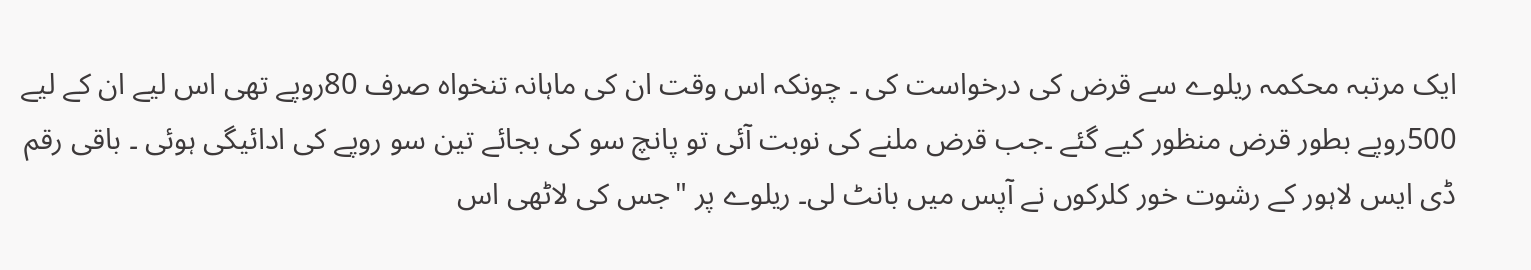ایک مرتبہ محکمہ ریلوے سے قرض کی درخواست کی ۔ چونکہ اس وقت ان کی ماہانہ تنخواہ صرف 80روپے تھی اس لیے ان کے لیے 500روپے بطور قرض منظور کیے گئے ۔جب قرض ملنے کی نوبت آئی تو پانچ سو کی بجائے تین سو روپے کی ادائیگی ہوئی ۔ باقی رقم ڈی ایس لاہور کے رشوت خور کلرکوں نے آپس میں بانٹ لی۔ ریلوے پر "جس کی لاٹھی اس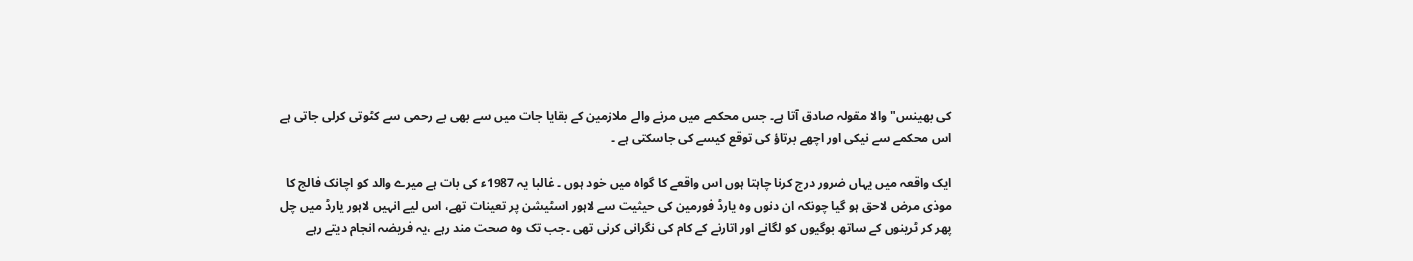کی بھینس" والا مقولہ صادق آتا ہے۔ جس محکمے میں مرنے والے ملازمین کے بقایا جات میں سے بھی بے رحمی سے کٹوتی کرلی جاتی ہے اس محکمے سے نیکی اور اچھے برتاؤ کی توقع کیسے کی جاسکتی ہے ۔

ایک واقعہ میں یہاں ضرور درج کرنا چاہتا ہوں اس واقعے کا گواہ میں خود ہوں ۔ غالبا یہ 1987ء کی بات ہے میرے والد کو اچانک فالج کا موذی مرض لاحق ہو گیا چونکہ ان دنوں وہ یارڈ فورمین کی حیثیت سے لاہور اسٹیشن پر تعینات تھے، اس لیے انہیں لاہور یارڈ میں چل پھر کر ٹرینوں کے ساتھ بوگیوں کو لگانے اور اتارنے کے کام کی نگرانی کرنی تھی ۔جب تک وہ صحت مند رہے ،یہ فریضہ انجام دیتے رہے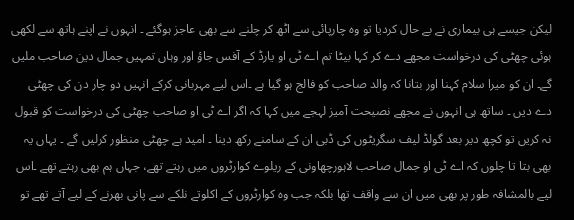لیکن جیسے ہی بیماری نے بے حال کردیا تو وہ چارپائی سے اٹھ کر چلنے سے بھی عاجز ہوگئے ۔ انہوں نے اپنے ہاتھ سے لکھی ہوئی چھٹی کی درخواست مجھے دے کر کہا بیٹا تم اے ٹی او یارڈ کے آفس جاؤ اور وہاں تمہیں جمال دین صاحب ملیں گے۔ ان کو میرا سلام کہنا اور بتانا کہ والد صاحب کو فالج ہو گیا ہے ۔اس لیے مہربانی کرکے انہیں دو چار دن کی چھٹی دے دیں ۔ ساتھ ہی انہوں نے مجھے نصیحت آمیز لہجے میں کہا کہ اگر اے ٹی او صاحب چھٹی کی درخواست کو قبول نہ کریں تو کچھ دیر بعد گولڈ لیف سگریٹوں کی ڈبی ان کے سامنے رکھ دینا ۔ امید ہے چھٹی منظور کرلیں گے ۔ یہاں یہ بھی بتا تا چلوں کہ اے ٹی او جمال صاحب لاہورچھاونی کے ریلوے کوارٹروں میں رہتے تھے، جہاں ہم بھی رہتے تھے ۔اس لیے بالمشافہ طور پر بھی میں ان سے واقف تھا بلکہ جب وہ کوارٹروں کے اکلوتے نلکے سے پانی بھرنے کے لیے آتے تھے تو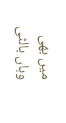میں بھی وہاں بالٹی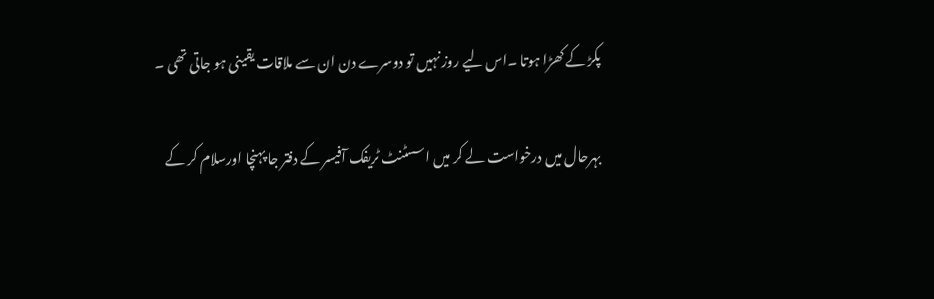پکڑ کے کھڑا ہوتا ۔اس لیے روز نہیں تو دوسرے دن ان سے ملاقات یقینی ہو جاتی تھی ۔

بہرحال میں درخواست لے کر میں اسسٹنٹ ٹریفک آفیسر کے دفتر جا پہنچا اورسلام کر کے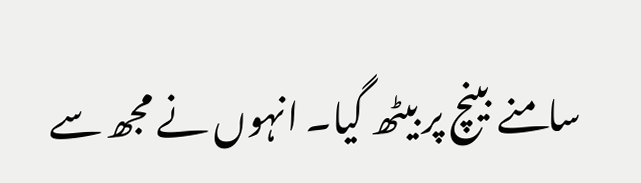سامنے بینچ پر بیٹھ گیا۔ انہوں نے مجھ سے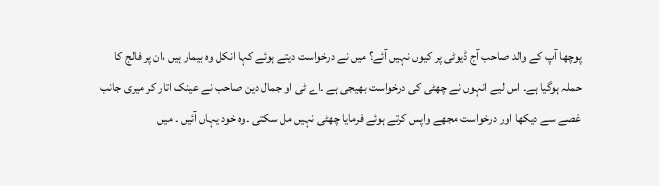پوچھا آپ کے والد صاحب آج ڈیوٹی پر کیوں نہیں آئے؟ میں نے درخواست دیتے ہوئے کہا انکل وہ بیمار ہیں ،ان پر فالج کا حملہ ہوگیا ہے۔ اس لیے انہوں نے چھٹی کی درخواست بھیجی ہے ۔اے ٹی او جمال دین صاحب نے عینک اتار کر میری جانب غصے سے دیکھا اور درخواست مجھے واپس کرتے ہوئے فرمایا چھٹی نہیں مل سکتی ۔وہ خود یہاں آئیں ۔ میں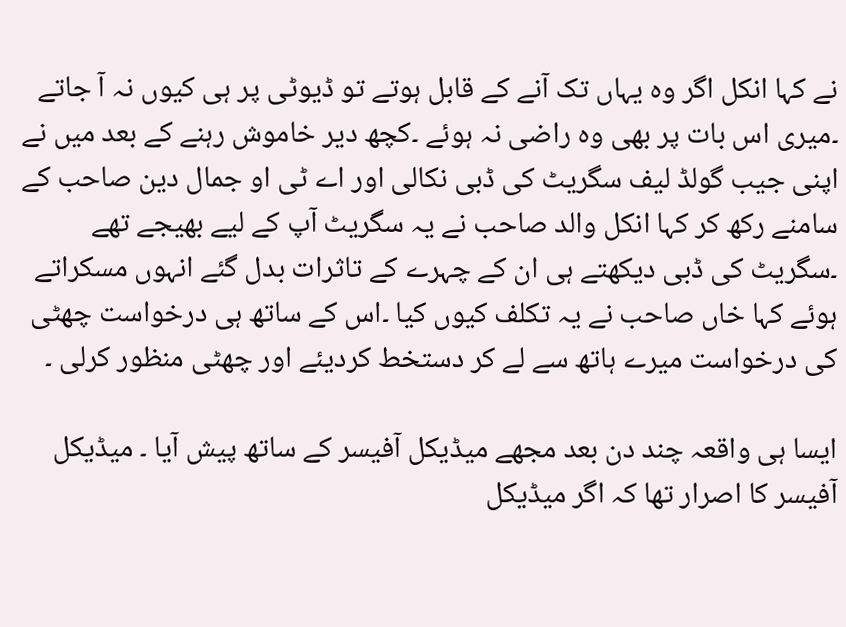نے کہا انکل اگر وہ یہاں تک آنے کے قابل ہوتے تو ڈیوٹی پر ہی کیوں نہ آ جاتے ۔میری اس بات پر بھی وہ راضی نہ ہوئے ۔کچھ دیر خاموش رہنے کے بعد میں نے اپنی جیب گولڈ لیف سگریٹ کی ڈبی نکالی اور اے ٹی او جمال دین صاحب کے سامنے رکھ کر کہا انکل والد صاحب نے یہ سگریٹ آپ کے لیے بھیجے تھے ۔سگریٹ کی ڈبی دیکھتے ہی ان کے چہرے کے تاثرات بدل گئے انہوں مسکراتے ہوئے کہا خاں صاحب نے یہ تکلف کیوں کیا ۔اس کے ساتھ ہی درخواست چھٹی کی درخواست میرے ہاتھ سے لے کر دستخط کردیئے اور چھٹی منظور کرلی ۔

ایسا ہی واقعہ چند دن بعد مجھے میڈیکل آفیسر کے ساتھ پیش آیا ۔ میڈیکل آفیسر کا اصرار تھا کہ اگر میڈیکل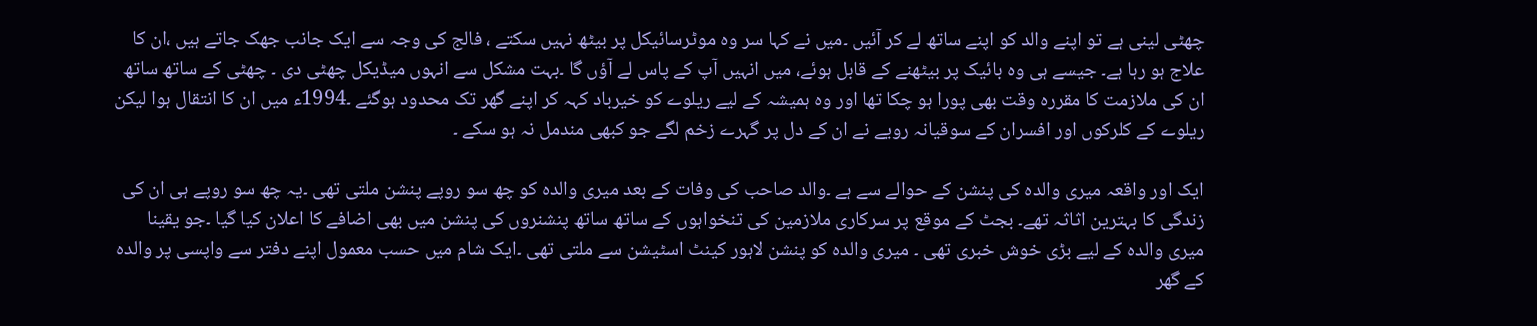چھٹی لینی ہے تو اپنے والد کو اپنے ساتھ لے کر آئیں ۔میں نے کہا سر وہ موٹرسائیکل پر بیٹھ نہیں سکتے ، فالج کی وجہ سے ایک جانب جھک جاتے ہیں ،ان کا علاج ہو رہا ہے۔ جیسے ہی وہ بائیک پر بیٹھنے کے قابل ہوئے، میں انہیں آپ کے پاس لے آؤں گا ۔بہت مشکل سے انہوں میڈیکل چھٹی دی ۔ چھٹی کے ساتھ ساتھ ان کی ملازمت کا مقررہ وقت بھی پورا ہو چکا تھا اور وہ ہمیشہ کے لیے ریلوے کو خیرباد کہہ کر اپنے گھر تک محدود ہوگئے ۔1994ء میں ان کا انتقال ہوا لیکن ریلوے کے کلرکوں اور افسران کے سوقیانہ رویے نے ان کے دل پر گہرے زخم لگے جو کبھی مندمل نہ ہو سکے ۔

ایک اور واقعہ میری والدہ کی پنشن کے حوالے سے ہے ۔والد صاحب کی وفات کے بعد میری والدہ کو چھ سو روپے پنشن ملتی تھی ۔یہ چھ سو روپے ہی ان کی زندگی کا بہترین اثاثہ تھے۔ بجٹ کے موقع پر سرکاری ملازمین کی تنخواہوں کے ساتھ ساتھ پنشنروں کی پنشن میں بھی اضافے کا اعلان کیا گیا ۔جو یقینا میری والدہ کے لیے بڑی خوش خبری تھی ۔ میری والدہ کو پنشن لاہور کینٹ اسٹیشن سے ملتی تھی ۔ایک شام میں حسب معمول اپنے دفتر سے واپسی پر والدہ کے گھر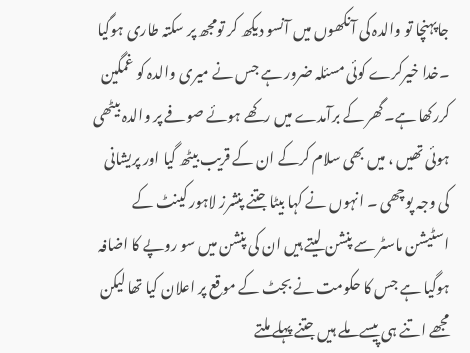جاپہنچا تو والدہ کی آنکھوں میں آنسو دیکھ کر تومجھ پر سکتہ طاری ہوگیا ۔خدا خیرکرے کوئی مسئلہ ضرور ہے جس نے میری والدہ کو غمگین کررکھا ہے۔گھر کے برآمدے میں رکھے ہوئے صوفے پر والدہ بیٹھی ہوئی تھیں ، میں بھی سلام کرکے ان کے قریب بیٹھ گیا اور پریشانی کی وجہ پوچھی ۔ انہوں نے کہا بیٹا جتنے پنشرز لاہور کینٹ کے اسٹیشن ماسٹر سے پنشن لیتے ہیں ان کی پنشن میں سو روپے کا اضافہ ہوگیا ہے جس کا حکومت نے بجٹ کے موقع پر اعلان کیا تھا لیکن مجھے اتنے ہی پیسے ملے ہیں جتنے پہلے ملتے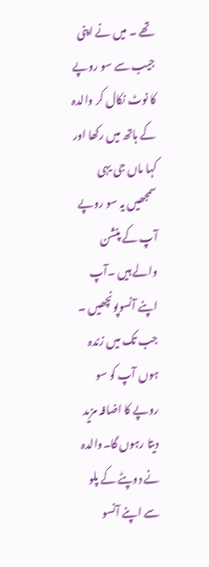تھے ۔ میں نے اپنی جیب سے سو روپے کا نوٹ نکال کر والدہ کے ہاتھ میں رکھا اور کہا ماں جی یہی سمجھیں یہ سو روپے آپ کے پنشن والے ہیں ۔آپ اپنے آنسوپونچھیں ۔ جب تک میں زندہ ہوں آپ کو سو روپے کا اضافہ مزید دیتا رہوں گا۔والدہ نے دوپٹے کے پلو سے اپنے آنسو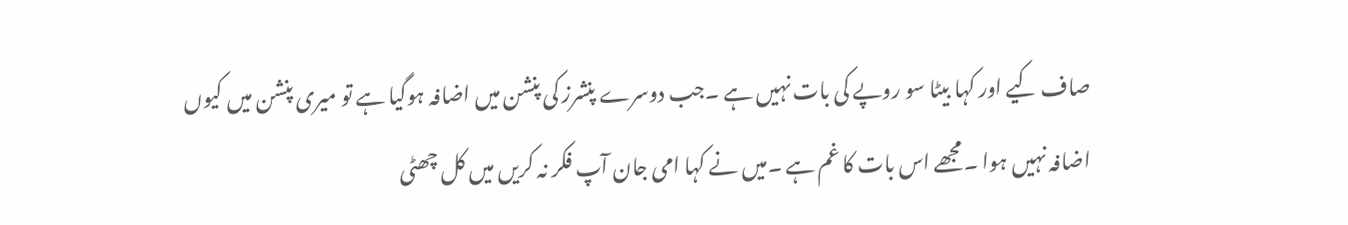صاف کیے اور کہا بیٹا سو روپے کی بات نہیں ہے ۔جب دوسرے پنشرز کی پنشن میں اضافہ ہوگیا ہے تو میری پنشن میں کیوں اضافہ نہیں ہوا ۔مجھے اس بات کا غم ہے ۔میں نے کہا امی جان آپ فکر نہ کریں میں کل چھٹی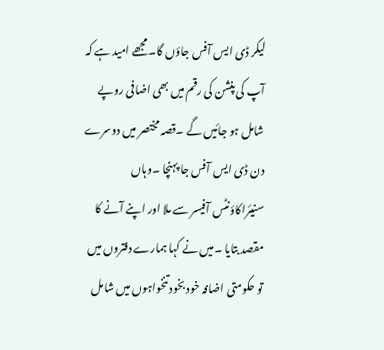لیکر ڈی ایس آفس جاؤں گا۔ مجھے امید ہے کہ آپ کی پنشن کی رقم میں بھی اضافی روپے شامل ہو جائیں گے ۔قصہ مختصر میں دوسرے دن ڈی ایس آفس جا پہنچا ۔وہاں سنیئراکاؤنٹس آفیسر سے ملا اور اپنے آنے کا مقصد بتایا ۔میں نے کہا ہمارے دفتروں میں تو حکومتی اضافہ خود بخود تنخواہوں میں شامل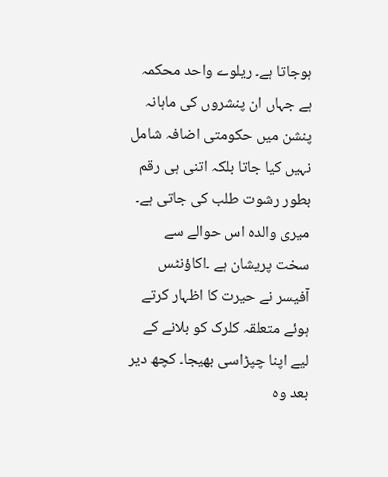ہوجاتا ہے۔ ریلوے واحد محکمہ ہے جہاں ان پنشروں کی ماہانہ پنشن میں حکومتی اضافہ شامل نہیں کیا جاتا بلکہ اتنی ہی رقم بطور رشوت طلب کی جاتی ہے۔ میری والدہ اس حوالے سے سخت پریشان ہے ۔اکاؤنٹس آفیسر نے حیرت کا اظہار کرتے ہوئے متعلقہ کلرک کو بلانے کے لیے اپنا چپڑاسی بھیجا۔ کچھ دیر بعد وہ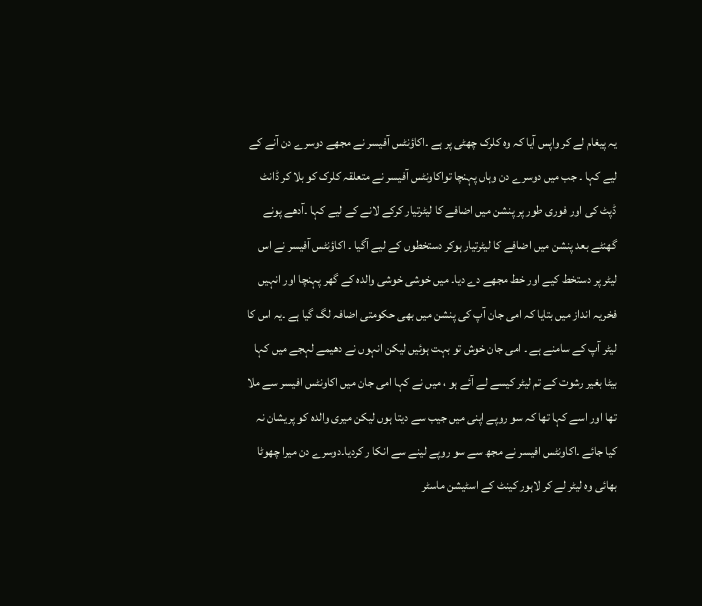یہ پیغام لے کر واپس آیا کہ وہ کلرک چھٹی پر ہے ۔اکاؤنٹس آفیسر نے مجھے دوسرے دن آنے کے لیے کہا ۔ جب میں دوسرے دن وہاں پہنچا تواکاونٹس آفیسر نے متعلقہ کلرک کو بلا کر ڈانٹ ڈپٹ کی اور فوری طور پر پنشن میں اضافے کا لیٹرتیار کرکے لانے کے لیے کہا ۔آدھے پونے گھنٹے بعد پنشن میں اضافے کا لیٹرتیار ہوکر دستخطوں کے لیے آگیا ۔ اکاؤنٹس آفیسر نے اس لیٹر پر دستخط کیے اور خط مجھے دے دیا۔ میں خوشی خوشی والدہ کے گھر پہنچا اور انہیں فخریہ انداز میں بتایا کہ امی جان آپ کی پنشن میں بھی حکومتی اضافہ لگ گیا ہے ۔یہ اس کا لیٹر آپ کے سامنے ہے ۔ امی جان خوش تو بہت ہوئیں لیکن انہوں نے دھیمے لہجے میں کہا بیٹا بغیر رشوت کے تم لیٹر کیسے لے آئے ہو ، میں نے کہا امی جان میں اکاونٹس افیسر سے ملا تھا اور اسے کہا تھا کہ سو روپے اپنی میں جیب سے دیتا ہوں لیکن میری والدہ کو پریشان نہ کیا جائے ۔اکاونٹس افیسر نے مجھ سے سو روپے لینے سے انکا ر کردیا۔دوسرے دن میرا چھوٹا بھائی وہ لیٹر لے کر لاہور کینٹ کے اسٹیشن ماسٹر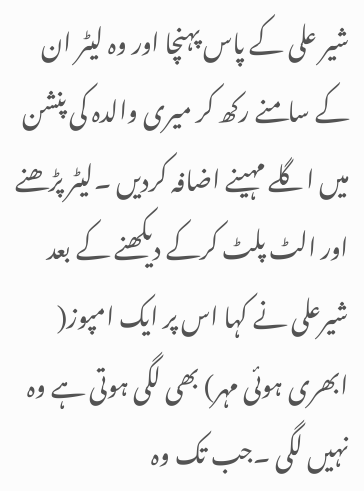شیر علی کے پاس پہنچا اور وہ لیٹر ان کے سامنے رکھ کر میری والدہ کی پنشن میں اگلے مہینے اضافہ کردیں ۔لیٹر پڑھنے اور الٹ پلٹ کرکے دیکھنے کے بعد شیرعلی نے کہا اس پر ایک امپوز( ابھری ہوئی مہر) بھی لگی ہوتی ہے وہ نہیں لگی ۔جب تک وہ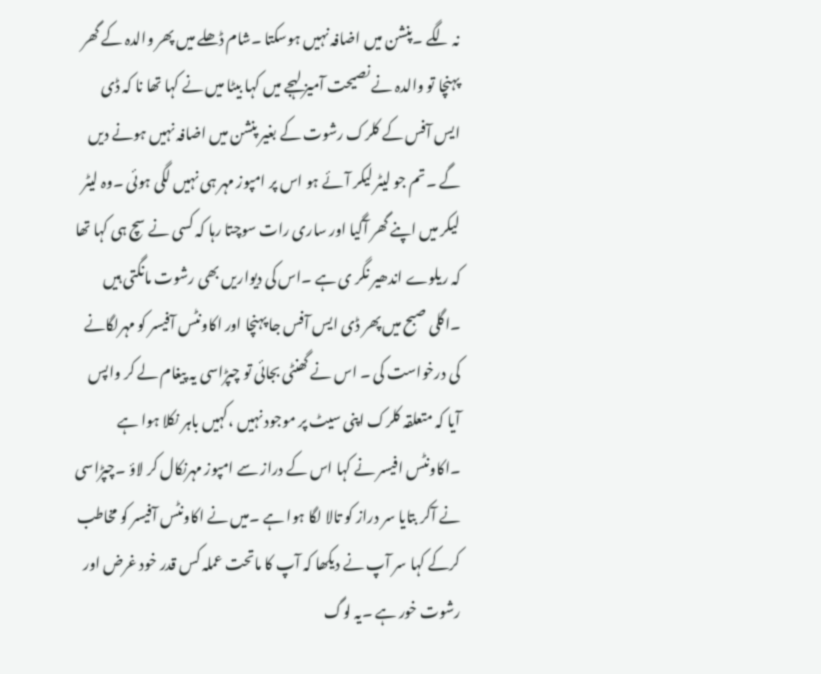نہ لگے ۔پنشن میں اضافہ نہیں ہوسکتا ۔شام ڈھلے میں پھر والدہ کے گھر پہنچا تو والدہ نے نصیحت آمیز لہجے میں کہا بیٹا میں نے کہا تھا نا کہ ڈی ایس آفس کے کلرک رشوت کے بغیر پنشن میں اضافہ نہیں ہونے دیں گے ۔تم جو لیٹر لیکر آئے ہو اس پر امپوز مہر ہی نہیں لگی ہوئی ۔وہ لیٹر لیکر میں اپنے گھر آگیا اور ساری رات سوچتا رہا کہ کسی نے سچ ہی کہا تھا کہ ریلوے اندھیر نگر ی ہے ۔اس کی دیواریں بھی رشوت مانگتی ہیں ۔اگلی صبح میں پھر ڈی ایس آفس جا پہنچا اور اکاونٹس آفیسر کو مہرلگانے کی درخواست کی ۔ اس نے گھنٹی بجائی تو چپڑاسی یہ پیغام لے کر واپس آیا کہ متعلقہ کلرک اپنی سیٹ پر موجود نہیں ،کہیں باہر نکلا ہوا ہے ۔اکاونٹس افیسر نے کہا اس کے دراز سے امپوز مہرنکال کر لاؤ ۔چپڑاسی نے آکر بتایا سر دراز کو تالا لگا ہوا ہے ۔میں نے اکاونٹس آفیسر کو مخاطب کرکے کہا سر آپ نے دیکھا کہ آپ کا ماتحت عملہ کس قدر خود غرض اور رشوت خور ہے ۔یہ لوگ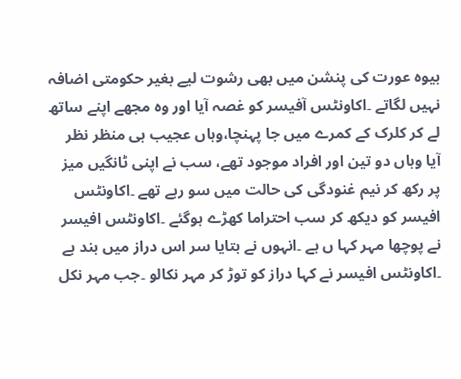بیوہ عورت کی پنشن میں بھی رشوت لیے بغیر حکومتی اضافہ نہیں لگاتے ۔اکاونٹس آفیسر کو غصہ آیا اور وہ مجھے اپنے ساتھ لے کر کلرک کے کمرے میں جا پہنچا،وہاں عجیب ہی منظر نظر آیا وہاں دو تین اور افراد موجود تھے، سب نے اپنی ٹانگیں میز پر رکھ کر نیم غنودگی کی حالت میں سو رہے تھے ۔اکاونٹس افیسر کو دیکھ کر سب احتراما کھڑے ہوگئے ۔اکاونٹس افیسر نے پوچھا مہر کہا ں ہے ۔انہوں نے بتایا سر اس دراز میں بند ہے ۔اکاونٹس افیسر نے کہا دراز کو توڑ کر مہر نکالو ۔جب مہر نکل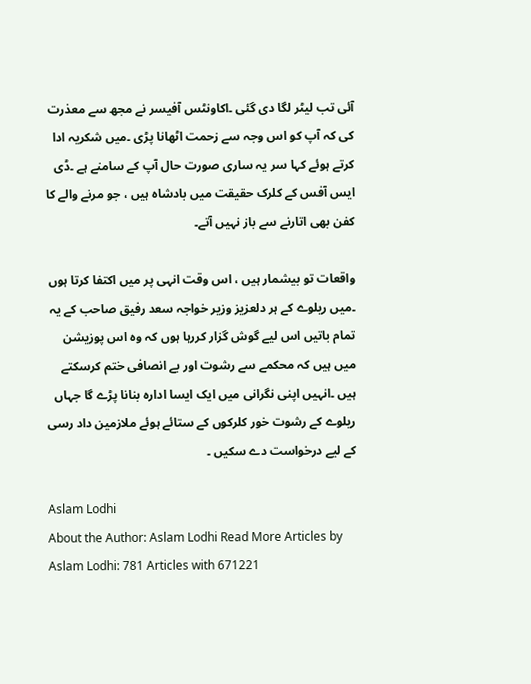آئی تب لیٹر لگا دی گئی ۔اکاونٹس آفیسر نے مجھ سے معذرت کی کہ آپ کو اس وجہ سے زحمت اٹھانا پڑی ۔میں شکریہ ادا کرتے ہوئے کہا سر یہ ساری صورت حال آپ کے سامنے ہے ۔ڈی ایس آفس کے کلرک حقیقت میں بادشاہ ہیں ، جو مرنے والے کا کفن بھی اتارنے سے باز نہیں آتے۔

واقعات تو بیشمار ہیں ، اس وقت انہی پر میں اکتفا کرتا ہوں ۔میں ریلوے کے ہر دلعزیز وزیر خواجہ سعد رفیق صاحب کے یہ تمام باتیں اس لیے گوش گزار کررہا ہوں کہ وہ اس پوزیشن میں ہیں کہ محکمے سے رشوت اور بے انصافی ختم کرسکتے ہیں ۔انہیں اپنی نگرانی میں ایک ایسا ادارہ بنانا پڑے گا جہاں ریلوے کے رشوت خور کلرکوں کے ستائے ہوئے ملازمین داد رسی کے لیے درخواست دے سکیں ۔

Aslam Lodhi
About the Author: Aslam Lodhi Read More Articles by Aslam Lodhi: 781 Articles with 671221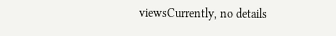viewsCurrently, no details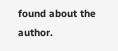found about the author.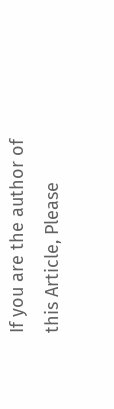If you are the author of this Article, Please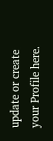update or create your Profile here.